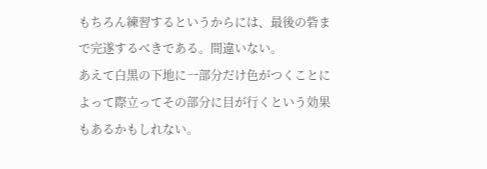もちろん練習するというからには、最後の砦まで完遂するべきである。間違いない。
あえて白黒の下地に一部分だけ色がつくことによって際立ってその部分に目が行くという効果もあるかもしれない。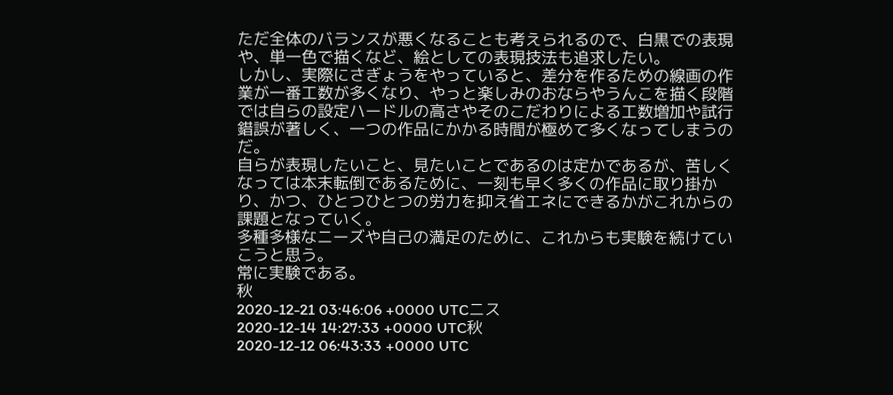ただ全体のバランスが悪くなることも考えられるので、白黒での表現や、単一色で描くなど、絵としての表現技法も追求したい。
しかし、実際にさぎょうをやっていると、差分を作るための線画の作業が一番工数が多くなり、やっと楽しみのおならやうんこを描く段階では自らの設定ハードルの高さやそのこだわりによる工数増加や試行錯誤が著しく、一つの作品にかかる時間が極めて多くなってしまうのだ。
自らが表現したいこと、見たいことであるのは定かであるが、苦しくなっては本末転倒であるために、一刻も早く多くの作品に取り掛かり、かつ、ひとつひとつの労力を抑え省エネにできるかがこれからの課題となっていく。
多種多様なニーズや自己の満足のために、これからも実験を続けていこうと思う。
常に実験である。
秋
2020-12-21 03:46:06 +0000 UTCニス
2020-12-14 14:27:33 +0000 UTC秋
2020-12-12 06:43:33 +0000 UTC